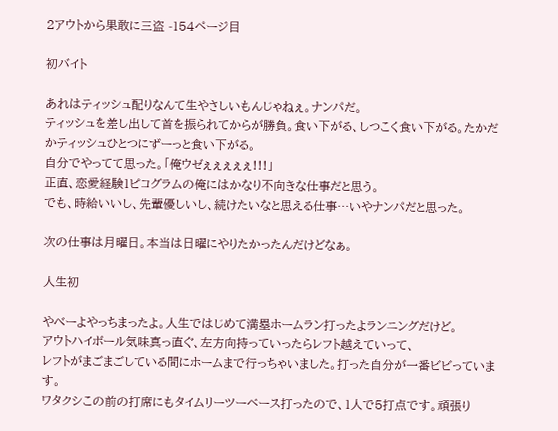2アウトから果敢に三盗 -154ページ目

初バイト

あれはティッシュ配りなんて生やさしいもんじゃねぇ。ナンパだ。
ティッシュを差し出して首を振られてからが勝負。食い下がる、しつこく食い下がる。たかだかティッシュひとつにずーっと食い下がる。
自分でやってて思った。「俺ウゼぇぇぇぇぇ!!!」
正直、恋愛経験1ピコグラムの俺にはかなり不向きな仕事だと思う。
でも、時給いいし、先輩優しいし、続けたいなと思える仕事…いやナンパだと思った。

次の仕事は月曜日。本当は日曜にやりたかったんだけどなぁ。

人生初

やべーよやっちまったよ。人生ではじめて満塁ホームラン打ったよランニングだけど。
アウトハイボール気味真っ直ぐ、左方向持っていったらレフト越えていって、
レフトがまごまごしている間にホームまで行っちゃいました。打った自分が一番ビビっています。
ワタクシこの前の打席にもタイムリーツーベース打ったので、1人で5打点です。頑張り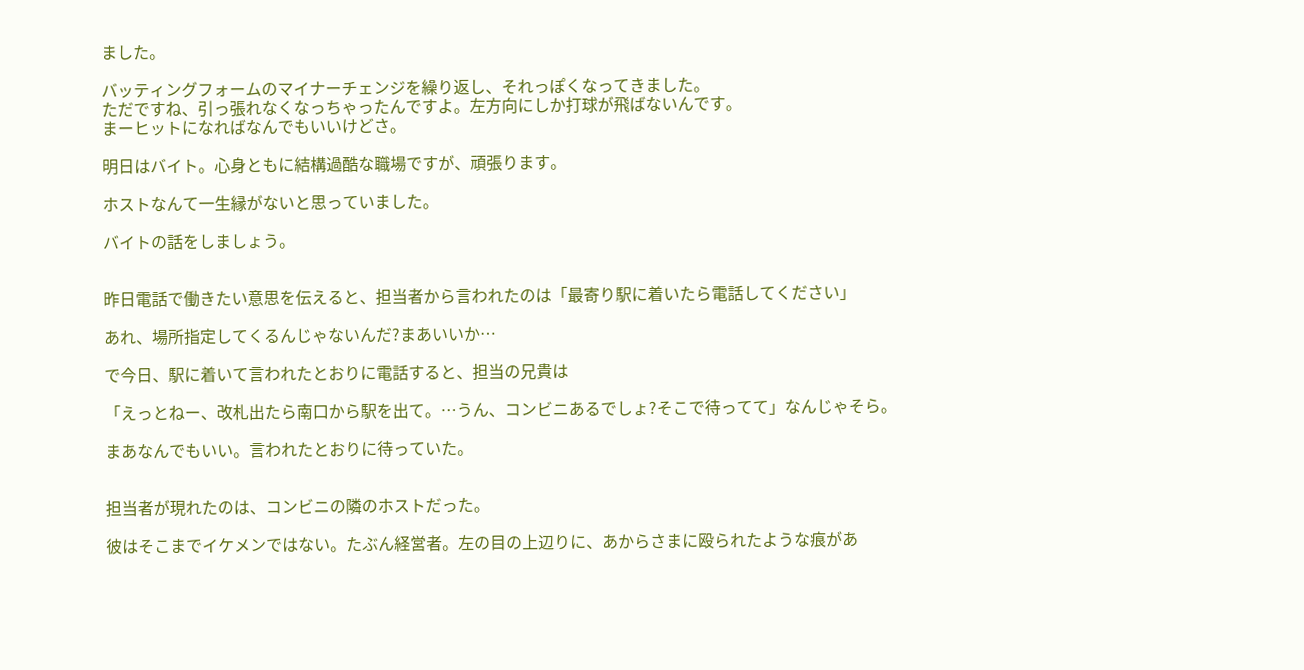ました。

バッティングフォームのマイナーチェンジを繰り返し、それっぽくなってきました。
ただですね、引っ張れなくなっちゃったんですよ。左方向にしか打球が飛ばないんです。
まーヒットになればなんでもいいけどさ。

明日はバイト。心身ともに結構過酷な職場ですが、頑張ります。

ホストなんて一生縁がないと思っていました。

バイトの話をしましょう。


昨日電話で働きたい意思を伝えると、担当者から言われたのは「最寄り駅に着いたら電話してください」

あれ、場所指定してくるんじゃないんだ?まあいいか…

で今日、駅に着いて言われたとおりに電話すると、担当の兄貴は

「えっとねー、改札出たら南口から駅を出て。…うん、コンビニあるでしょ?そこで待ってて」なんじゃそら。

まあなんでもいい。言われたとおりに待っていた。


担当者が現れたのは、コンビニの隣のホストだった。

彼はそこまでイケメンではない。たぶん経営者。左の目の上辺りに、あからさまに殴られたような痕があ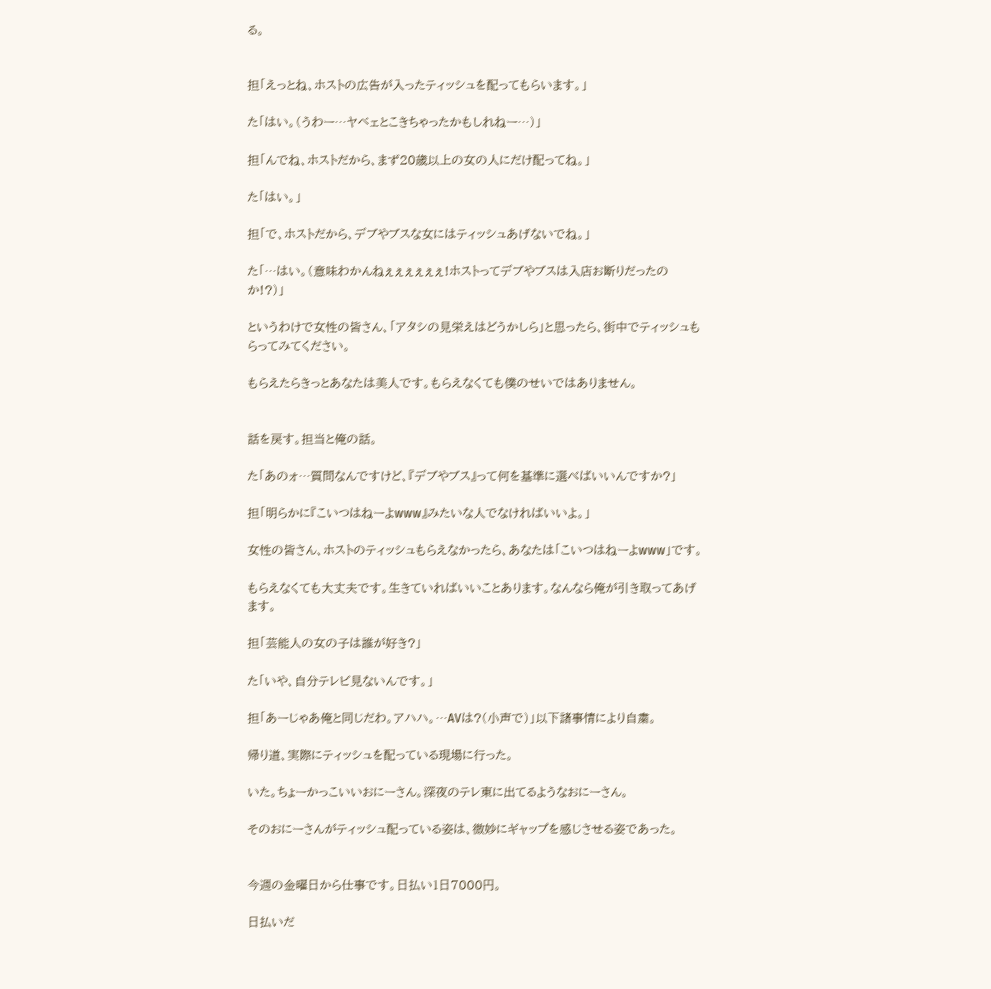る。


担「えっとね、ホストの広告が入ったティッシュを配ってもらいます。」

た「はい。(うわー…ヤベェとこきちゃったかもしれねー…)」

担「んでね、ホストだから、まず20歳以上の女の人にだけ配ってね。」

た「はい。」

担「で、ホストだから、デブやブスな女にはティッシュあげないでね。」

た「…はい。(意味わかんねぇぇぇぇぇぇ!ホストってデブやブスは入店お断りだったのか!?)」

というわけで女性の皆さん、「アタシの見栄えはどうかしら」と思ったら、街中でティッシュもらってみてください。

もらえたらきっとあなたは美人です。もらえなくても僕のせいではありません。


話を戻す。担当と俺の話。

た「あのォ…質問なんですけど、『デブやブス』って何を基準に選べばいいんですか?」

担「明らかに『こいつはねーよwww』みたいな人でなければいいよ。」

女性の皆さん、ホストのティッシュもらえなかったら、あなたは「こいつはねーよwww」です。

もらえなくても大丈夫です。生きていればいいことあります。なんなら俺が引き取ってあげます。

担「芸能人の女の子は誰が好き?」

た「いや、自分テレビ見ないんです。」

担「あーじゃあ俺と同じだわ。アハハ。…AVは?(小声で)」以下諸事情により自粛。

帰り道、実際にティッシュを配っている現場に行った。

いた。ちょーかっこいいおにーさん。深夜のテレ東に出てるようなおにーさん。

そのおにーさんがティッシュ配っている姿は、微妙にギャップを感じさせる姿であった。


今週の金曜日から仕事です。日払い1日7000円。

日払いだ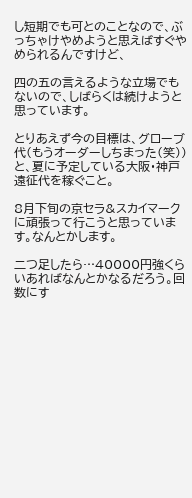し短期でも可とのことなので、ぶっちゃけやめようと思えばすぐやめられるんですけど、

四の五の言えるような立場でもないので、しばらくは続けようと思っています。

とりあえず今の目標は、グローブ代(もうオーダーしちまった(笑))と、夏に予定している大阪・神戸遠征代を稼ぐこと。

8月下旬の京セラ&スカイマークに頑張って行こうと思っています。なんとかします。

二つ足したら…40000円強くらいあればなんとかなるだろう。回数にす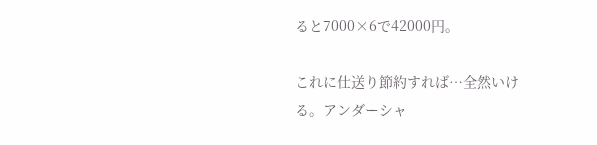ると7000×6で42000円。

これに仕送り節約すれば…全然いける。アンダーシャ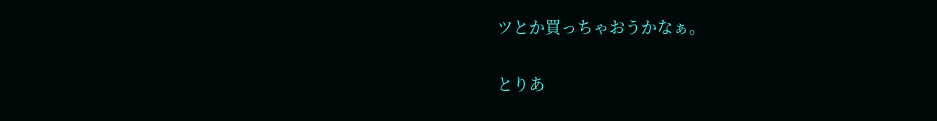ツとか買っちゃおうかなぁ。


とりあ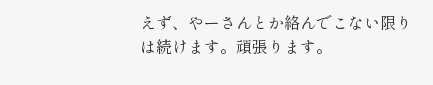えず、やーさんとか絡んでこない限りは続けます。頑張ります。